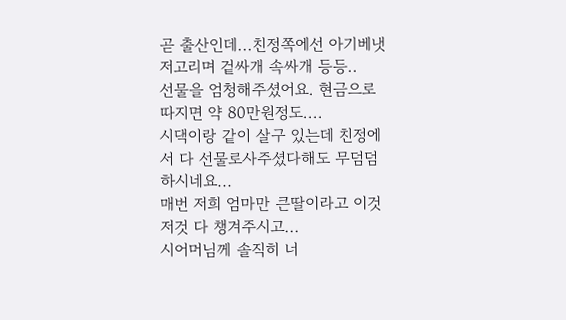곧 출산인데...친정쪽에선 아기베냇저고리며 겉싸개 속싸개 등등..
선물을 엄청해주셨어요. 현금으로 따지면 약 80만원정도....
시댁이랑 같이 살구 있는데 친정에서 다 선물로사주셨다해도 무덤덤하시네요...
매번 저희 엄마만 큰딸이라고 이것저것 다 챙겨주시고...
시어머님께 솔직히 너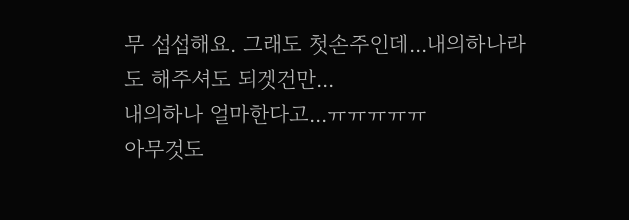무 섭섭해요. 그래도 첫손주인데...내의하나라도 해주셔도 되겟건만...
내의하나 얼마한다고...ㅠㅠㅠㅠㅠ
아무것도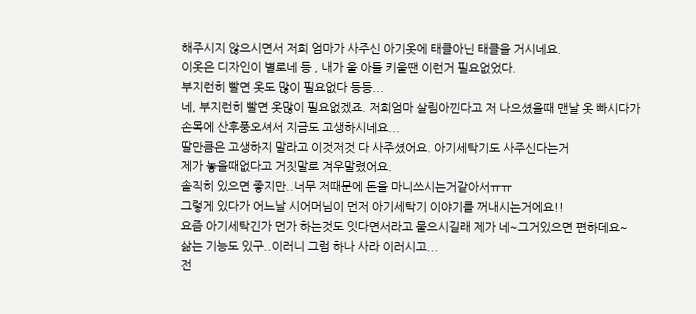해주시지 않으시면서 저희 엄마가 사주신 아기옷에 태클아닌 태클을 거시네요.
이옷은 디자인이 별로네 등 , 내가 울 아들 키울땐 이런거 필요없었다.
부지런히 빨면 옷도 많이 필요없다 등등...
네, 부지런히 빨면 옷많이 필요없겠죠. 저희엄마 살림아낀다고 저 나으셨을때 맨날 옷 빠시다가
손목에 산후풍오셔서 지금도 고생하시네요...
딸만큼은 고생하지 말라고 이것저것 다 사주셨어요. 아기세탁기도 사주신다는거
제가 놓을때없다고 거짓말로 겨우말렸어요.
솔직히 있으면 좋지만..너무 저때문에 돈을 마니쓰시는거같아서ㅠㅠ
그렇게 있다가 어느날 시어머님이 먼저 아기세탁기 이야기를 꺼내시는거에요!!
요즘 아기세탁긴가 먼가 하는것도 잇다면서라고 물으시길래 제가 네~그거있으면 편하데요~
삶는 기능도 있구..이러니 그럼 하나 사라 이러시고...
전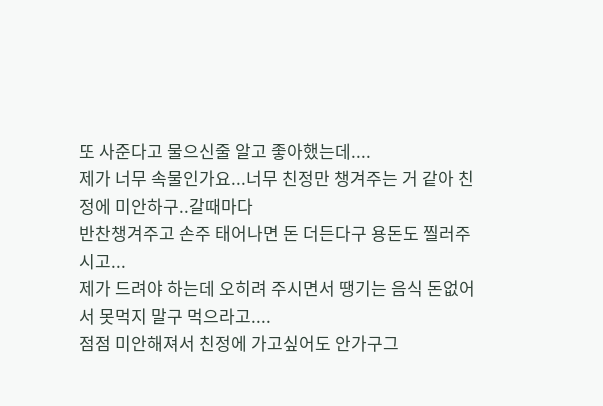또 사준다고 물으신줄 알고 좋아했는데....
제가 너무 속물인가요...너무 친정만 챙겨주는 거 같아 친정에 미안하구..갈때마다
반찬챙겨주고 손주 태어나면 돈 더든다구 용돈도 찔러주시고...
제가 드려야 하는데 오히려 주시면서 땡기는 음식 돈없어서 못먹지 말구 먹으라고....
점점 미안해져서 친정에 가고싶어도 안가구그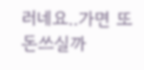러네요..가면 또 돈쓰실까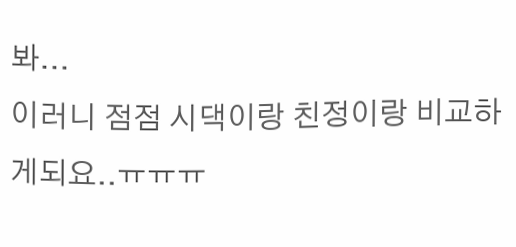봐...
이러니 점점 시댁이랑 친정이랑 비교하게되요..ㅠㅠㅠ